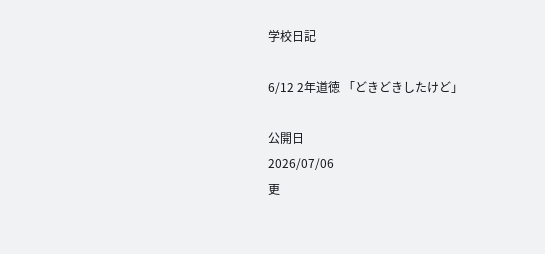学校日記

6/12 2年道徳 「どきどきしたけど」

公開日
2026/07/06
更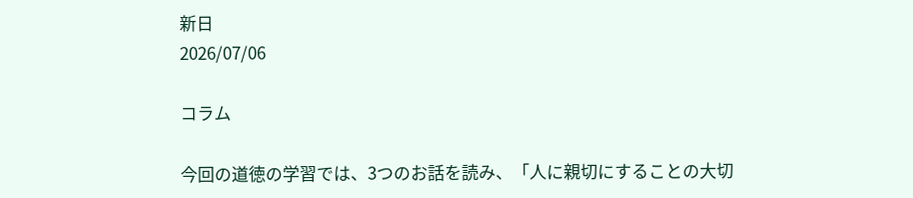新日
2026/07/06

コラム

今回の道徳の学習では、3つのお話を読み、「人に親切にすることの大切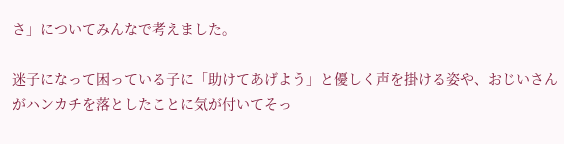さ」についてみんなで考えました。

迷子になって困っている子に「助けてあげよう」と優しく声を掛ける姿や、おじいさんがハンカチを落としたことに気が付いてそっ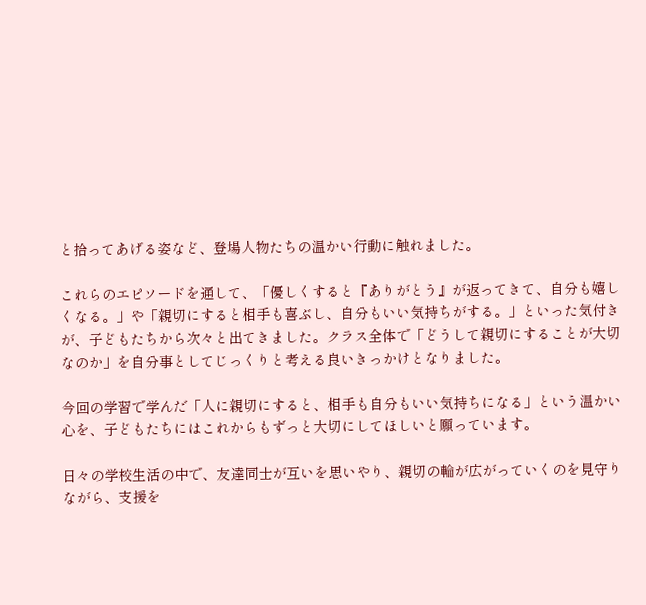と拾ってあげる姿など、登場人物たちの温かい行動に触れました。

これらのエピソードを通して、「優しくすると『ありがとう』が返ってきて、自分も嬉しくなる。」や「親切にすると相手も喜ぶし、自分もいい気持ちがする。」といった気付きが、子どもたちから次々と出てきました。クラス全体で「どうして親切にすることが大切なのか」を自分事としてじっくりと考える良いきっかけとなりました。

今回の学習で学んだ「人に親切にすると、相手も自分もいい気持ちになる」という温かい心を、子どもたちにはこれからもずっと大切にしてほしいと願っています。

日々の学校生活の中で、友達同士が互いを思いやり、親切の輪が広がっていくのを見守りながら、支援を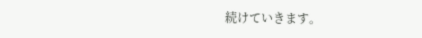続けていきます。